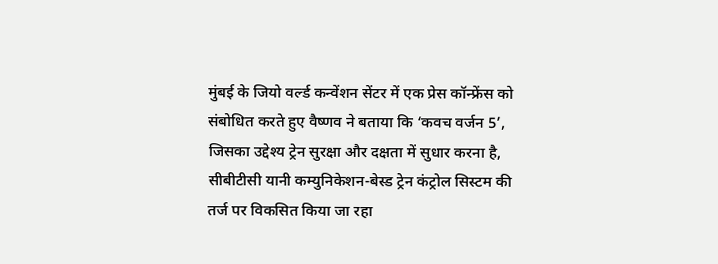मुंबई के जियो वर्ल्ड कन्वेंशन सेंटर में एक प्रेस कॉन्फ्रेंस को संबोधित करते हुए वैष्णव ने बताया कि ‘कवच वर्जन 5’, जिसका उद्देश्य ट्रेन सुरक्षा और दक्षता में सुधार करना है, सीबीटीसी यानी कम्युनिकेशन-बेस्ड ट्रेन कंट्रोल सिस्टम की तर्ज पर विकसित किया जा रहा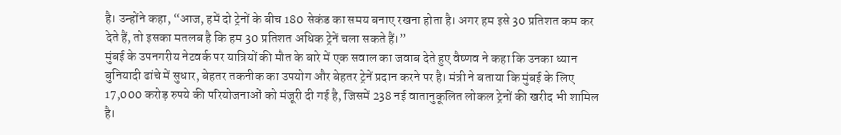है। उन्होंने कहा, “आज, हमें दो ट्रेनों के बीच 180 सेकंड का समय बनाए रखना होता है। अगर हम इसे 30 प्रतिशत कम कर देते हैं, तो इसका मतलब है कि हम 30 प्रतिशत अधिक ट्रेनें चला सकते हैं।”
मुंबई के उपनगरीय नेटवर्क पर यात्रियों की मौत के बारे में एक सवाल का जवाब देते हुए वैष्णव ने कहा कि उनका ध्यान बुनियादी ढांचे में सुधार, बेहतर तकनीक का उपयोग और बेहतर ट्रेनें प्रदान करने पर है। मंत्री ने बताया कि मुंबई के लिए 17,000 करोड़ रुपये की परियोजनाओं को मंजूरी दी गई है, जिसमें 238 नई वातानुकूलित लोकल ट्रेनों की खरीद भी शामिल है।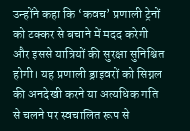उन्होंने कहा कि ‘कवच’ प्रणाली ट्रेनों को टक्कर से बचाने में मदद करेगी और इससे यात्रियों की सुरक्षा सुनिश्चित होगी। यह प्रणाली ड्राइवरों को सिग्नल की अनदेखी करने या अत्यधिक गति से चलने पर स्वचालित रूप से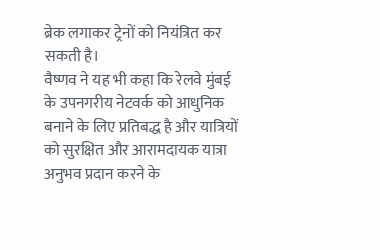ब्रेक लगाकर ट्रेनों को नियंत्रित कर सकती है।
वैष्णव ने यह भी कहा कि रेलवे मुंबई के उपनगरीय नेटवर्क को आधुनिक बनाने के लिए प्रतिबद्ध है और यात्रियों को सुरक्षित और आरामदायक यात्रा अनुभव प्रदान करने के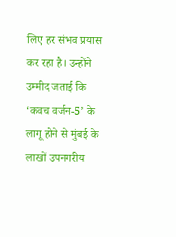लिए हर संभव प्रयास कर रहा है। उन्होंने उम्मीद जताई कि ‘कवच वर्जन-5’ के लागू होने से मुंबई के लाखों उपनगरीय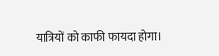यात्रियों को काफी फायदा होगा।